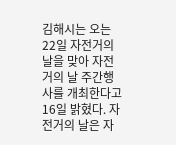김해시는 오는 22일 자전거의 날을 맞아 자전거의 날 주간행사를 개최한다고 16일 밝혔다. 자전거의 날은 자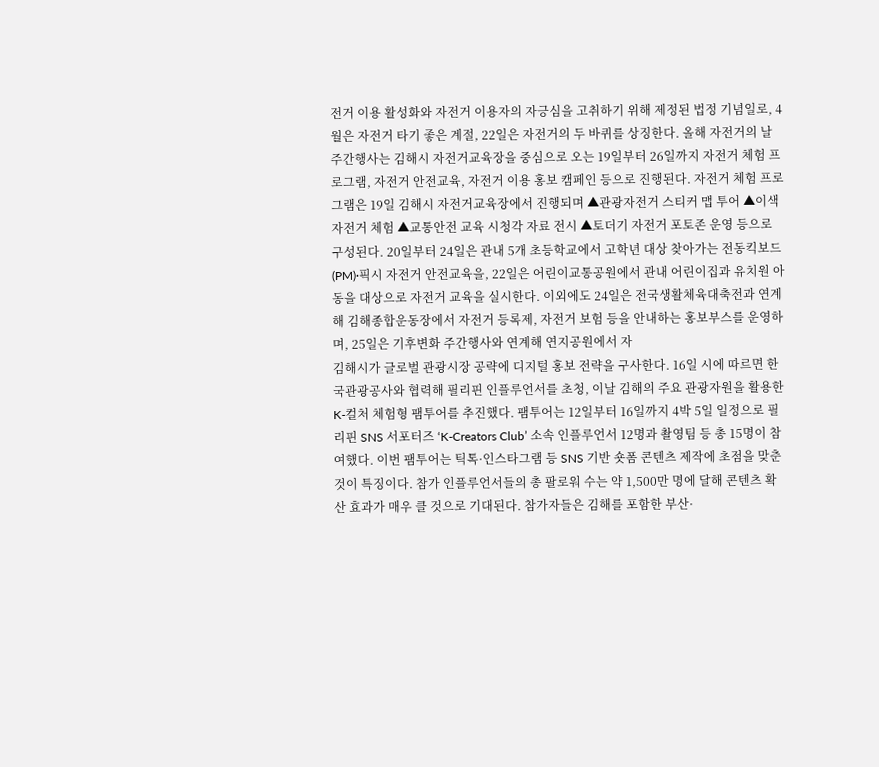전거 이용 활성화와 자전거 이용자의 자긍심을 고취하기 위해 제정된 법정 기념일로, 4월은 자전거 타기 좋은 계절, 22일은 자전거의 두 바퀴를 상징한다. 올해 자전거의 날 주간행사는 김해시 자전거교육장을 중심으로 오는 19일부터 26일까지 자전거 체험 프로그램, 자전거 안전교육, 자전거 이용 홍보 캠페인 등으로 진행된다. 자전거 체험 프로그램은 19일 김해시 자전거교육장에서 진행되며 ▲관광자전거 스티커 맵 투어 ▲이색자전거 체험 ▲교통안전 교육 시청각 자료 전시 ▲토더기 자전거 포토존 운영 등으로 구성된다. 20일부터 24일은 관내 5개 초등학교에서 고학년 대상 찾아가는 전동킥보드(PM)·픽시 자전거 안전교육을, 22일은 어린이교통공원에서 관내 어린이집과 유치원 아동을 대상으로 자전거 교육을 실시한다. 이외에도 24일은 전국생활체육대축전과 연계해 김해종합운동장에서 자전거 등록제, 자전거 보험 등을 안내하는 홍보부스를 운영하며, 25일은 기후변화 주간행사와 연계해 연지공원에서 자
김해시가 글로벌 관광시장 공략에 디지털 홍보 전략을 구사한다. 16일 시에 따르면 한국관광공사와 협력해 필리핀 인플루언서를 초청, 이날 김해의 주요 관광자원을 활용한 K-컬처 체험형 팸투어를 추진했다. 팸투어는 12일부터 16일까지 4박 5일 일정으로 필리핀 SNS 서포터즈 ‘K-Creators Club’ 소속 인플루언서 12명과 촬영팀 등 총 15명이 참여했다. 이번 팸투어는 틱톡·인스타그램 등 SNS 기반 숏폼 콘텐츠 제작에 초점을 맞춘 것이 특징이다. 참가 인플루언서들의 총 팔로워 수는 약 1,500만 명에 달해 콘텐츠 확산 효과가 매우 클 것으로 기대된다. 참가자들은 김해를 포함한 부산·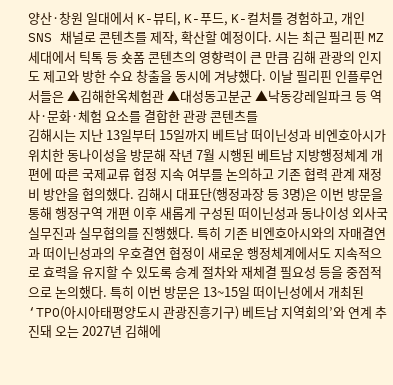양산·창원 일대에서 K-뷰티, K-푸드, K-컬처를 경험하고, 개인 SNS 채널로 콘텐츠를 제작, 확산할 예정이다. 시는 최근 필리핀 MZ세대에서 틱톡 등 숏폼 콘텐츠의 영향력이 큰 만큼 김해 관광의 인지도 제고와 방한 수요 창출을 동시에 겨냥했다. 이날 필리핀 인플루언서들은 ▲김해한옥체험관 ▲대성동고분군 ▲낙동강레일파크 등 역사·문화·체험 요소를 결합한 관광 콘텐츠를
김해시는 지난 13일부터 15일까지 베트남 떠이닌성과 비엔호아시가 위치한 동나이성을 방문해 작년 7월 시행된 베트남 지방행정체계 개편에 따른 국제교류 협정 지속 여부를 논의하고 기존 협력 관계 재정비 방안을 협의했다. 김해시 대표단(행정과장 등 3명)은 이번 방문을 통해 행정구역 개편 이후 새롭게 구성된 떠이닌성과 동나이성 외사국 실무진과 실무협의를 진행했다. 특히 기존 비엔호아시와의 자매결연과 떠이닌성과의 우호결연 협정이 새로운 행정체계에서도 지속적으로 효력을 유지할 수 있도록 승계 절차와 재체결 필요성 등을 중점적으로 논의했다. 특히 이번 방문은 13~15일 떠이닌성에서 개최된 ‘TPO(아시아태평양도시 관광진흥기구) 베트남 지역회의’와 연계 추진돼 오는 2027년 김해에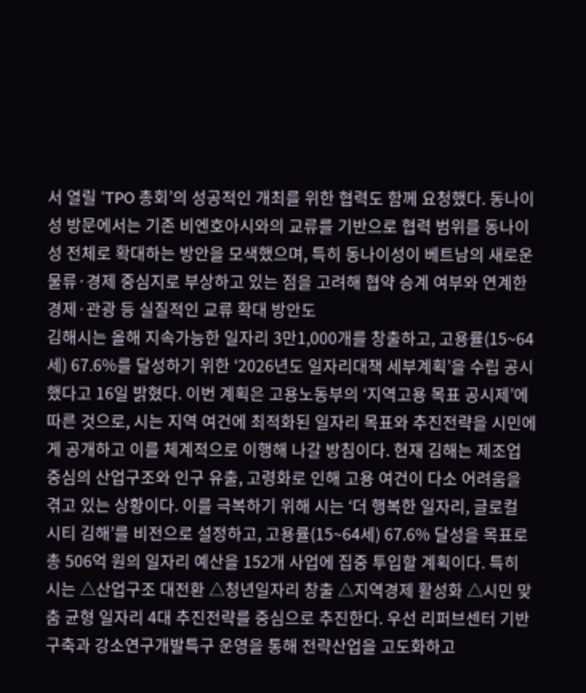서 열릴 ‘TPO 총회’의 성공적인 개최를 위한 협력도 함께 요청했다. 동나이성 방문에서는 기존 비엔호아시와의 교류를 기반으로 협력 범위를 동나이성 전체로 확대하는 방안을 모색했으며, 특히 동나이성이 베트남의 새로운 물류·경제 중심지로 부상하고 있는 점을 고려해 협약 승계 여부와 연계한 경제·관광 등 실질적인 교류 확대 방안도
김해시는 올해 지속가능한 일자리 3만1,000개를 창출하고, 고용률(15~64세) 67.6%를 달성하기 위한 ‘2026년도 일자리대책 세부계획’을 수립 공시했다고 16일 밝혔다. 이번 계획은 고용노동부의 ‘지역고용 목표 공시제’에 따른 것으로, 시는 지역 여건에 최적화된 일자리 목표와 추진전략을 시민에게 공개하고 이를 체계적으로 이행해 나갈 방침이다. 현재 김해는 제조업 중심의 산업구조와 인구 유출, 고령화로 인해 고용 여건이 다소 어려움을 겪고 있는 상황이다. 이를 극복하기 위해 시는 ‘더 행복한 일자리, 글로컬 시티 김해’를 비전으로 설정하고, 고용률(15~64세) 67.6% 달성을 목표로 총 506억 원의 일자리 예산을 152개 사업에 집중 투입할 계획이다. 특히 시는 △산업구조 대전환 △청년일자리 창출 △지역경제 활성화 △시민 맞춤 균형 일자리 4대 추진전략를 중심으로 추진한다. 우선 리퍼브센터 기반 구축과 강소연구개발특구 운영을 통해 전략산업을 고도화하고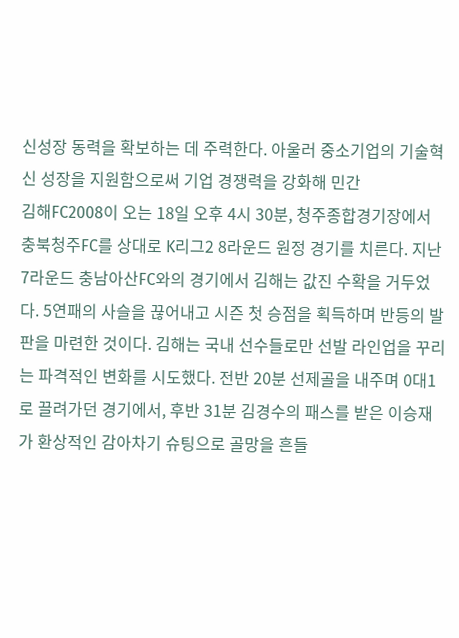신성장 동력을 확보하는 데 주력한다. 아울러 중소기업의 기술혁신 성장을 지원함으로써 기업 경쟁력을 강화해 민간
김해FC2008이 오는 18일 오후 4시 30분, 청주종합경기장에서 충북청주FC를 상대로 K리그2 8라운드 원정 경기를 치른다. 지난 7라운드 충남아산FC와의 경기에서 김해는 값진 수확을 거두었다. 5연패의 사슬을 끊어내고 시즌 첫 승점을 획득하며 반등의 발판을 마련한 것이다. 김해는 국내 선수들로만 선발 라인업을 꾸리는 파격적인 변화를 시도했다. 전반 20분 선제골을 내주며 0대1로 끌려가던 경기에서, 후반 31분 김경수의 패스를 받은 이승재가 환상적인 감아차기 슈팅으로 골망을 흔들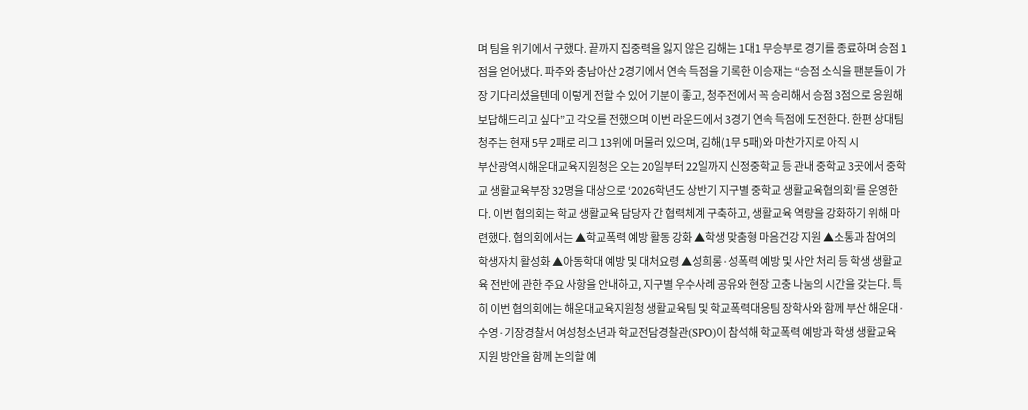며 팀을 위기에서 구했다. 끝까지 집중력을 잃지 않은 김해는 1대1 무승부로 경기를 종료하며 승점 1점을 얻어냈다. 파주와 충남아산 2경기에서 연속 득점을 기록한 이승재는 “승점 소식을 팬분들이 가장 기다리셨을텐데 이렇게 전할 수 있어 기분이 좋고, 청주전에서 꼭 승리해서 승점 3점으로 응원해 보답해드리고 싶다”고 각오를 전했으며 이번 라운드에서 3경기 연속 득점에 도전한다. 한편 상대팀 청주는 현재 5무 2패로 리그 13위에 머물러 있으며, 김해(1무 5패)와 마찬가지로 아직 시
부산광역시해운대교육지원청은 오는 20일부터 22일까지 신정중학교 등 관내 중학교 3곳에서 중학교 생활교육부장 32명을 대상으로 ‘2026학년도 상반기 지구별 중학교 생활교육협의회’를 운영한다. 이번 협의회는 학교 생활교육 담당자 간 협력체계 구축하고, 생활교육 역량을 강화하기 위해 마련했다. 협의회에서는 ▲학교폭력 예방 활동 강화 ▲학생 맞춤형 마음건강 지원 ▲소통과 참여의 학생자치 활성화 ▲아동학대 예방 및 대처요령 ▲성희롱·성폭력 예방 및 사안 처리 등 학생 생활교육 전반에 관한 주요 사항을 안내하고, 지구별 우수사례 공유와 현장 고충 나눔의 시간을 갖는다. 특히 이번 협의회에는 해운대교육지원청 생활교육팀 및 학교폭력대응팀 장학사와 함께 부산 해운대·수영·기장경찰서 여성청소년과 학교전담경찰관(SPO)이 참석해 학교폭력 예방과 학생 생활교육 지원 방안을 함께 논의할 예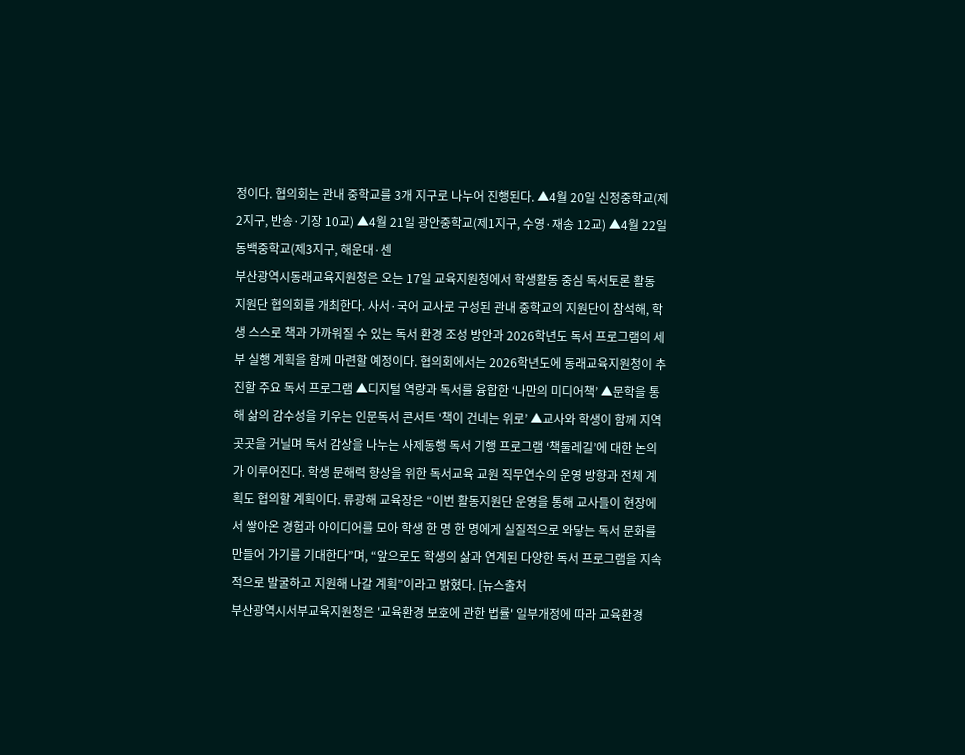정이다. 협의회는 관내 중학교를 3개 지구로 나누어 진행된다. ▲4월 20일 신정중학교(제2지구, 반송·기장 10교) ▲4월 21일 광안중학교(제1지구, 수영·재송 12교) ▲4월 22일 동백중학교(제3지구, 해운대·센
부산광역시동래교육지원청은 오는 17일 교육지원청에서 학생활동 중심 독서토론 활동 지원단 협의회를 개최한다. 사서·국어 교사로 구성된 관내 중학교의 지원단이 참석해, 학생 스스로 책과 가까워질 수 있는 독서 환경 조성 방안과 2026학년도 독서 프로그램의 세부 실행 계획을 함께 마련할 예정이다. 협의회에서는 2026학년도에 동래교육지원청이 추진할 주요 독서 프로그램 ▲디지털 역량과 독서를 융합한 ‘나만의 미디어책’ ▲문학을 통해 삶의 감수성을 키우는 인문독서 콘서트 ‘책이 건네는 위로’ ▲교사와 학생이 함께 지역 곳곳을 거닐며 독서 감상을 나누는 사제동행 독서 기행 프로그램 ‘책둘레길’에 대한 논의가 이루어진다. 학생 문해력 향상을 위한 독서교육 교원 직무연수의 운영 방향과 전체 계획도 협의할 계획이다. 류광해 교육장은 “이번 활동지원단 운영을 통해 교사들이 현장에서 쌓아온 경험과 아이디어를 모아 학생 한 명 한 명에게 실질적으로 와닿는 독서 문화를 만들어 가기를 기대한다”며, “앞으로도 학생의 삶과 연계된 다양한 독서 프로그램을 지속적으로 발굴하고 지원해 나갈 계획”이라고 밝혔다. [뉴스출처
부산광역시서부교육지원청은 '교육환경 보호에 관한 법률' 일부개정에 따라 교육환경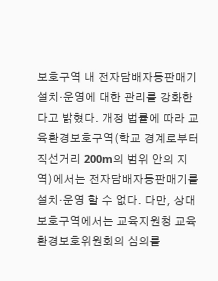보호구역 내 전자담배자동판매기 설치·운영에 대한 관리를 강화한다고 밝혔다. 개정 법률에 따라 교육환경보호구역(학교 경계로부터 직선거리 200m의 범위 안의 지역)에서는 전자담배자동판매기를 설치·운영 할 수 없다. 다만, 상대보호구역에서는 교육지원청 교육환경보호위원회의 심의를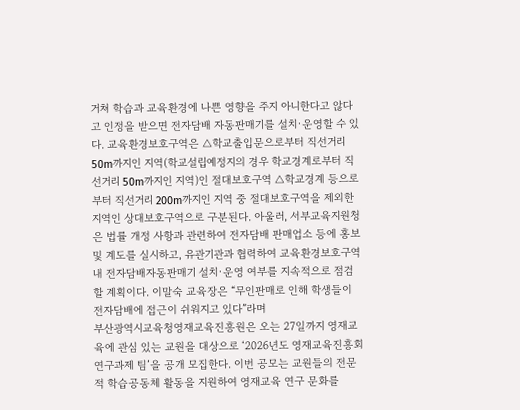거쳐 학습과 교육환경에 나쁜 영향을 주지 아니한다고 않다고 인정을 받으면 전자담배 자동판매기를 설치·운영할 수 있다. 교육환경보호구역은 △학교출입문으로부터 직선거리 50m까지인 지역(학교설립예정지의 경우 학교경계로부터 직선거리 50m까지인 지역)인 절대보호구역 △학교경계 등으로부터 직선거리 200m까지인 지역 중 절대보호구역을 제외한 지역인 상대보호구역으로 구분된다. 아울러, 서부교육지원청은 법률 개정 사항과 관련하여 전자담배 판매업소 등에 홍보 및 계도를 실시하고, 유관기관과 협력하여 교육환경보호구역 내 전자담배자동판매기 설치·운영 여부를 지속적으로 점검할 계획이다. 이말숙 교육장은 “무인판매로 인해 학생들이 전자담배에 접근이 쉬워지고 있다”라며
부산광역시교육청영재교육진흥원은 오는 27일까지 영재교육에 관심 있는 교원을 대상으로 ‘2026년도 영재교육진흥회 연구과제 팀’을 공개 모집한다. 이번 공모는 교원들의 전문적 학습공동체 활동을 지원하여 영재교육 연구 문화를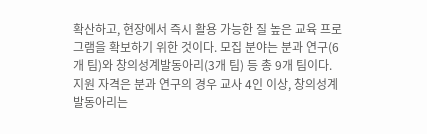확산하고, 현장에서 즉시 활용 가능한 질 높은 교육 프로그램을 확보하기 위한 것이다. 모집 분야는 분과 연구(6개 팀)와 창의성계발동아리(3개 팀) 등 총 9개 팀이다. 지원 자격은 분과 연구의 경우 교사 4인 이상, 창의성계발동아리는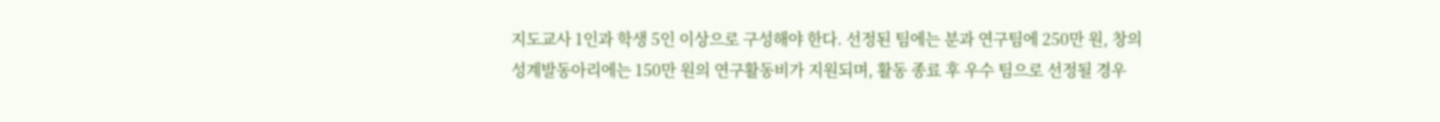지도교사 1인과 학생 5인 이상으로 구성해야 한다. 선정된 팀에는 분과 연구팀에 250만 원, 창의성계발동아리에는 150만 원의 연구활동비가 지원되며, 활동 종료 후 우수 팀으로 선정될 경우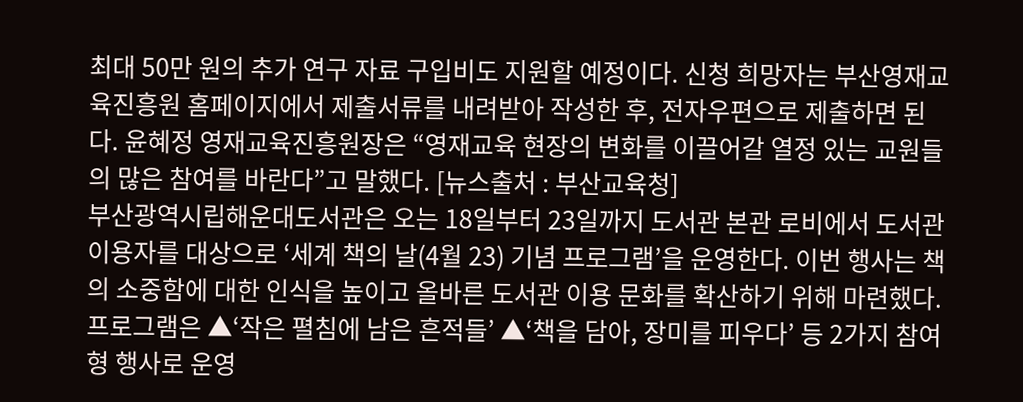최대 50만 원의 추가 연구 자료 구입비도 지원할 예정이다. 신청 희망자는 부산영재교육진흥원 홈페이지에서 제출서류를 내려받아 작성한 후, 전자우편으로 제출하면 된다. 윤혜정 영재교육진흥원장은 “영재교육 현장의 변화를 이끌어갈 열정 있는 교원들의 많은 참여를 바란다”고 말했다. [뉴스출처 : 부산교육청]
부산광역시립해운대도서관은 오는 18일부터 23일까지 도서관 본관 로비에서 도서관 이용자를 대상으로 ‘세계 책의 날(4월 23) 기념 프로그램’을 운영한다. 이번 행사는 책의 소중함에 대한 인식을 높이고 올바른 도서관 이용 문화를 확산하기 위해 마련했다. 프로그램은 ▲‘작은 펼침에 남은 흔적들’ ▲‘책을 담아, 장미를 피우다’ 등 2가지 참여형 행사로 운영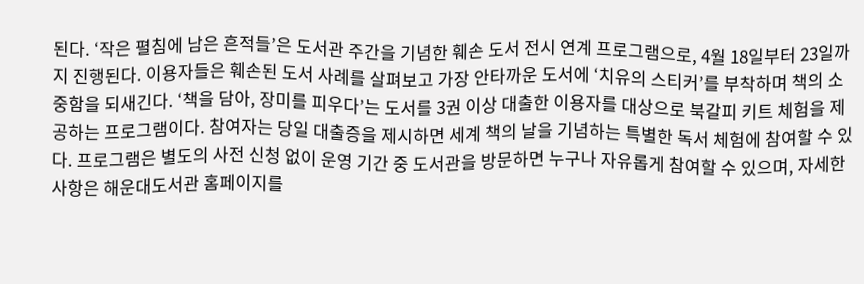된다. ‘작은 펼침에 남은 흔적들’은 도서관 주간을 기념한 훼손 도서 전시 연계 프로그램으로, 4월 18일부터 23일까지 진행된다. 이용자들은 훼손된 도서 사례를 살펴보고 가장 안타까운 도서에 ‘치유의 스티커’를 부착하며 책의 소중함을 되새긴다. ‘책을 담아, 장미를 피우다’는 도서를 3권 이상 대출한 이용자를 대상으로 북갈피 키트 체험을 제공하는 프로그램이다. 참여자는 당일 대출증을 제시하면 세계 책의 날을 기념하는 특별한 독서 체험에 참여할 수 있다. 프로그램은 별도의 사전 신청 없이 운영 기간 중 도서관을 방문하면 누구나 자유롭게 참여할 수 있으며, 자세한 사항은 해운대도서관 홈페이지를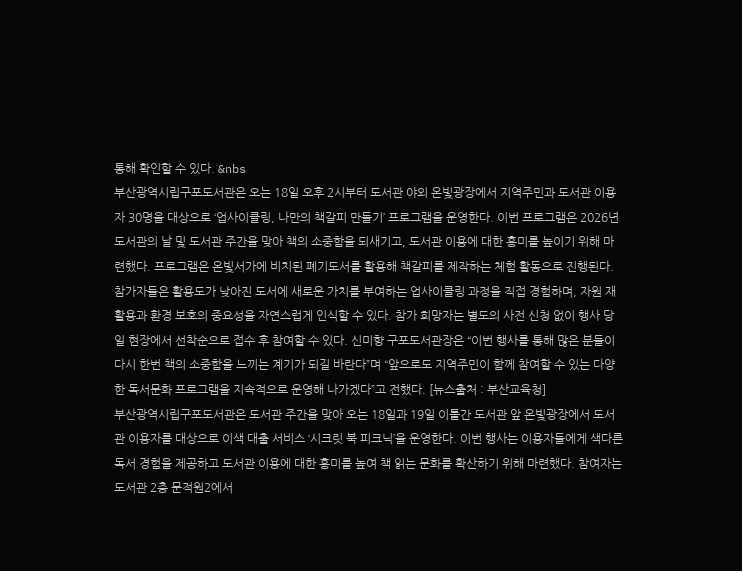통해 확인할 수 있다. &nbs
부산광역시립구포도서관은 오는 18일 오후 2시부터 도서관 야외 온빛광장에서 지역주민과 도서관 이용자 30명을 대상으로 ‘업사이클링, 나만의 책갈피 만들기’ 프로그램을 운영한다. 이번 프로그램은 2026년 도서관의 날 및 도서관 주간을 맞아 책의 소중함을 되새기고, 도서관 이용에 대한 흥미를 높이기 위해 마련했다. 프로그램은 온빛서가에 비치된 폐기도서를 활용해 책갈피를 제작하는 체험 활동으로 진행된다. 참가자들은 활용도가 낮아진 도서에 새로운 가치를 부여하는 업사이클링 과정을 직접 경험하며, 자원 재활용과 환경 보호의 중요성을 자연스럽게 인식할 수 있다. 참가 희망자는 별도의 사전 신청 없이 행사 당일 현장에서 선착순으로 접수 후 참여할 수 있다. 신미향 구포도서관장은 “이번 행사를 통해 많은 분들이 다시 한번 책의 소중함을 느끼는 계기가 되길 바란다”며 “앞으로도 지역주민이 함께 참여할 수 있는 다양한 독서문화 프로그램을 지속적으로 운영해 나가겠다”고 전했다. [뉴스출처 : 부산교육청]
부산광역시립구포도서관은 도서관 주간을 맞아 오는 18일과 19일 이틀간 도서관 앞 온빛광장에서 도서관 이용자를 대상으로 이색 대출 서비스 ‘시크릿 북 피크닉’을 운영한다. 이번 행사는 이용자들에게 색다른 독서 경험을 제공하고 도서관 이용에 대한 흥미를 높여 책 읽는 문화를 확산하기 위해 마련했다. 참여자는 도서관 2층 문적원2에서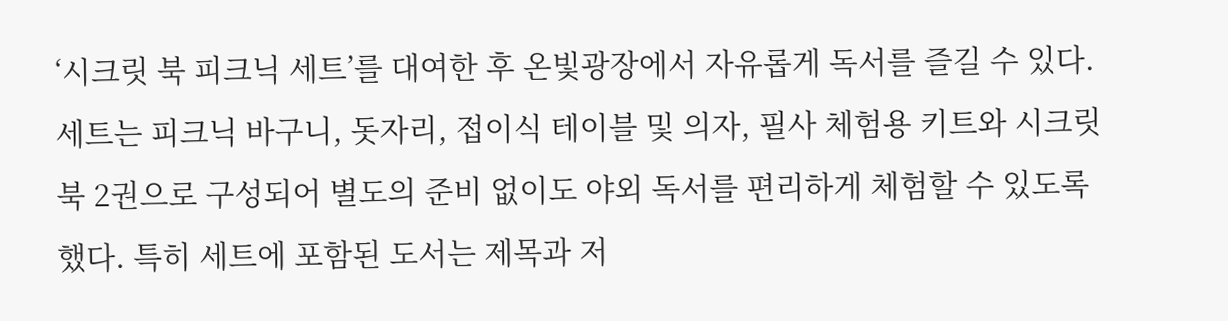‘시크릿 북 피크닉 세트’를 대여한 후 온빛광장에서 자유롭게 독서를 즐길 수 있다. 세트는 피크닉 바구니, 돗자리, 접이식 테이블 및 의자, 필사 체험용 키트와 시크릿 북 2권으로 구성되어 별도의 준비 없이도 야외 독서를 편리하게 체험할 수 있도록 했다. 특히 세트에 포함된 도서는 제목과 저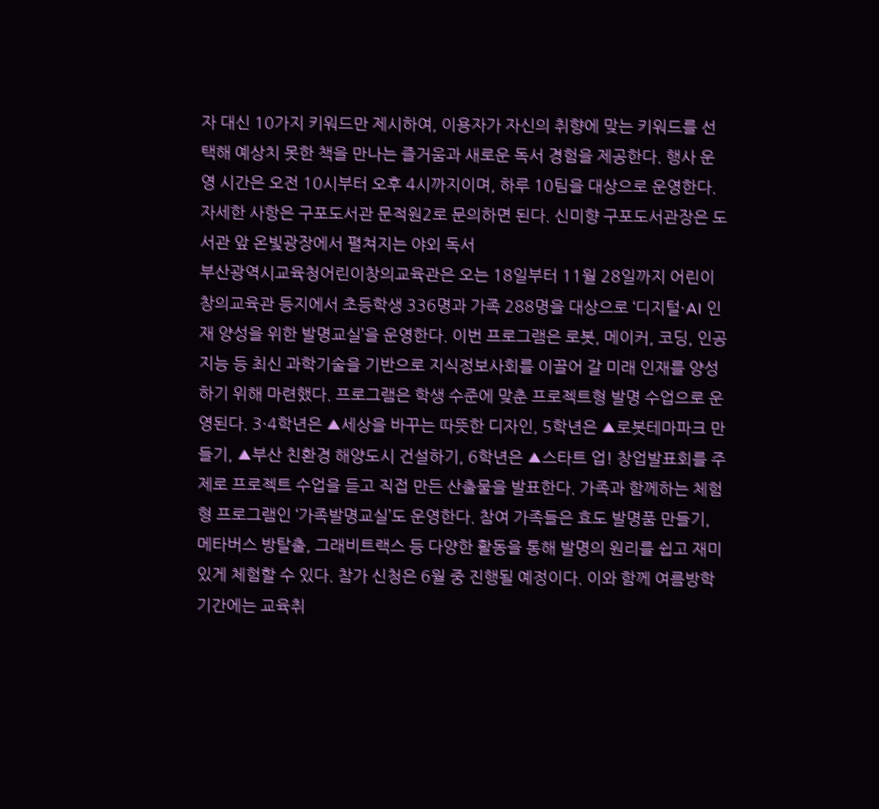자 대신 10가지 키워드만 제시하여, 이용자가 자신의 취향에 맞는 키워드를 선택해 예상치 못한 책을 만나는 즐거움과 새로운 독서 경험을 제공한다. 행사 운영 시간은 오전 10시부터 오후 4시까지이며, 하루 10팀을 대상으로 운영한다. 자세한 사항은 구포도서관 문적원2로 문의하면 된다. 신미향 구포도서관장은 도서관 앞 온빛광장에서 펼쳐지는 야외 독서
부산광역시교육청어린이창의교육관은 오는 18일부터 11월 28일까지 어린이창의교육관 등지에서 초등학생 336명과 가족 288명을 대상으로 ‘디지털·AI 인재 양성을 위한 발명교실’을 운영한다. 이번 프로그램은 로봇, 메이커, 코딩, 인공지능 등 최신 과학기술을 기반으로 지식정보사회를 이끌어 갈 미래 인재를 양성하기 위해 마련했다. 프로그램은 학생 수준에 맞춘 프로젝트형 발명 수업으로 운영된다. 3·4학년은 ▲세상을 바꾸는 따뜻한 디자인, 5학년은 ▲로봇테마파크 만들기, ▲부산 친환경 해양도시 건설하기, 6학년은 ▲스타트 업! 창업발표회를 주제로 프로젝트 수업을 듣고 직접 만든 산출물을 발표한다. 가족과 함께하는 체험형 프로그램인 ‘가족발명교실’도 운영한다. 참여 가족들은 효도 발명품 만들기, 메타버스 방탈출, 그래비트랙스 등 다양한 활동을 통해 발명의 원리를 쉽고 재미있게 체험할 수 있다. 참가 신청은 6월 중 진행될 예정이다. 이와 함께 여름방학 기간에는 교육취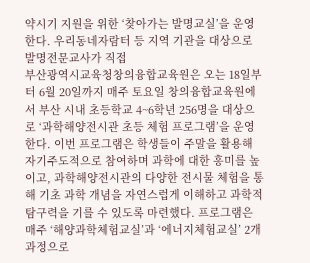약시기 지원을 위한 ‘찾아가는 발명교실’을 운영한다. 우리동네자람터 등 지역 기관을 대상으로 발명전문교사가 직접
부산광역시교육청창의융합교육원은 오는 18일부터 6월 20일까지 매주 토요일 창의융합교육원에서 부산 시내 초등학교 4~6학년 256명을 대상으로 ‘과학해양전시관 초등 체험 프로그램’을 운영한다. 이번 프로그램은 학생들이 주말을 활용해 자기주도적으로 참여하며 과학에 대한 흥미를 높이고, 과학해양전시관의 다양한 전시물 체험을 통해 기초 과학 개념을 자연스럽게 이해하고 과학적 탐구력을 기를 수 있도록 마련했다. 프로그램은 매주 ‘해양과학체험교실’과 ‘에너지체험교실’ 2개 과정으로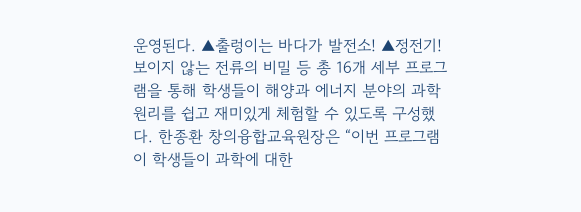운영된다. ▲출렁이는 바다가 발전소! ▲정전기! 보이지 않는 전류의 비밀 등 총 16개 세부 프로그램을 통해 학생들이 해양과 에너지 분야의 과학 원리를 쉽고 재미있게 체험할 수 있도록 구성했다. 한종환 창의융합교육원장은 “이번 프로그램이 학생들이 과학에 대한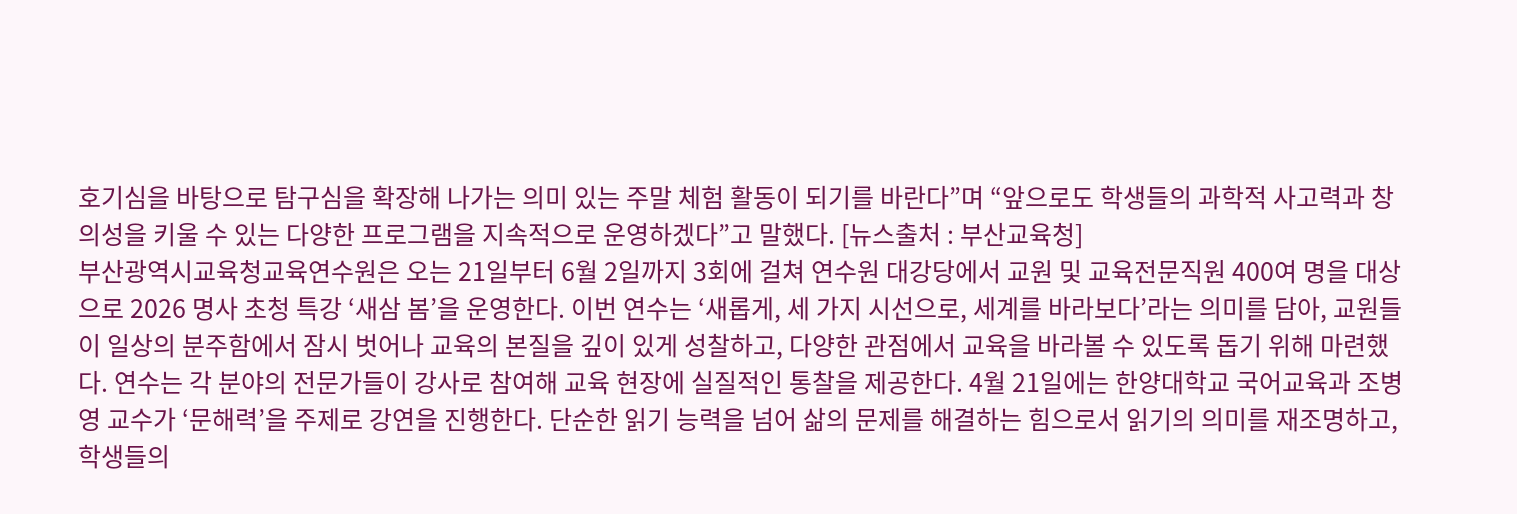호기심을 바탕으로 탐구심을 확장해 나가는 의미 있는 주말 체험 활동이 되기를 바란다”며 “앞으로도 학생들의 과학적 사고력과 창의성을 키울 수 있는 다양한 프로그램을 지속적으로 운영하겠다”고 말했다. [뉴스출처 : 부산교육청]
부산광역시교육청교육연수원은 오는 21일부터 6월 2일까지 3회에 걸쳐 연수원 대강당에서 교원 및 교육전문직원 400여 명을 대상으로 2026 명사 초청 특강 ‘새삼 봄’을 운영한다. 이번 연수는 ‘새롭게, 세 가지 시선으로, 세계를 바라보다’라는 의미를 담아, 교원들이 일상의 분주함에서 잠시 벗어나 교육의 본질을 깊이 있게 성찰하고, 다양한 관점에서 교육을 바라볼 수 있도록 돕기 위해 마련했다. 연수는 각 분야의 전문가들이 강사로 참여해 교육 현장에 실질적인 통찰을 제공한다. 4월 21일에는 한양대학교 국어교육과 조병영 교수가 ‘문해력’을 주제로 강연을 진행한다. 단순한 읽기 능력을 넘어 삶의 문제를 해결하는 힘으로서 읽기의 의미를 재조명하고, 학생들의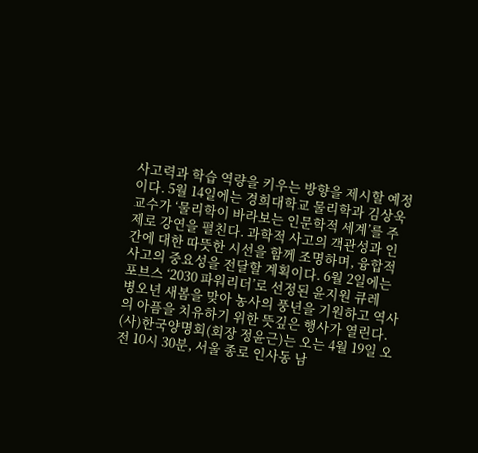사고력과 학습 역량을 키우는 방향을 제시할 예정이다. 5월 14일에는 경희대학교 물리학과 김상욱 교수가 ‘물리학이 바라보는 인문학적 세계’를 주제로 강연을 펼친다. 과학적 사고의 객관성과 인간에 대한 따뜻한 시선을 함께 조명하며, 융합적 사고의 중요성을 전달할 계획이다. 6월 2일에는 포브스 ‘2030 파워리더’로 선정된 윤지원 큐레
병오년 새봄을 맞아 농사의 풍년을 기원하고 역사의 아픔을 치유하기 위한 뜻깊은 행사가 열린다. (사)한국양명회(회장 정윤근)는 오는 4월 19일 오전 10시 30분, 서울 종로 인사동 남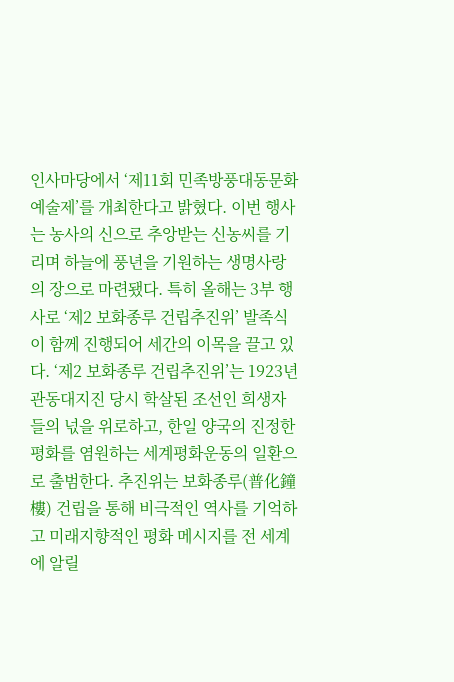인사마당에서 ‘제11회 민족방풍대동문화예술제’를 개최한다고 밝혔다. 이번 행사는 농사의 신으로 추앙받는 신농씨를 기리며 하늘에 풍년을 기원하는 생명사랑의 장으로 마련됐다. 특히 올해는 3부 행사로 ‘제2 보화종루 건립추진위’ 발족식이 함께 진행되어 세간의 이목을 끌고 있다. ‘제2 보화종루 건립추진위’는 1923년 관동대지진 당시 학살된 조선인 희생자들의 넋을 위로하고, 한일 양국의 진정한 평화를 염원하는 세계평화운동의 일환으로 출범한다. 추진위는 보화종루(普化鐘樓) 건립을 통해 비극적인 역사를 기억하고 미래지향적인 평화 메시지를 전 세계에 알릴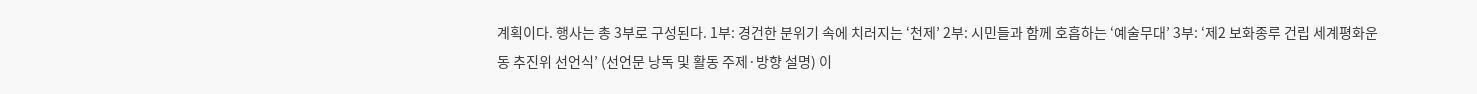계획이다. 행사는 총 3부로 구성된다. 1부: 경건한 분위기 속에 치러지는 ‘천제’ 2부: 시민들과 함께 호흡하는 ‘예술무대’ 3부: ‘제2 보화종루 건립 세계평화운동 추진위 선언식’ (선언문 낭독 및 활동 주제·방향 설명) 이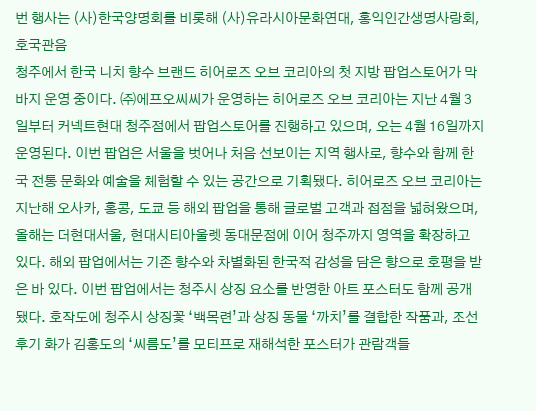번 행사는 (사)한국양명회를 비롯해 (사)유라시아문화연대, 홍익인간생명사랑회, 호국관음
청주에서 한국 니치 향수 브랜드 히어로즈 오브 코리아의 첫 지방 팝업스토어가 막바지 운영 중이다. ㈜에프오씨씨가 운영하는 히어로즈 오브 코리아는 지난 4월 3일부터 커넥트현대 청주점에서 팝업스토어를 진행하고 있으며, 오는 4월 16일까지 운영된다. 이번 팝업은 서울을 벗어나 처음 선보이는 지역 행사로, 향수와 함께 한국 전통 문화와 예술을 체험할 수 있는 공간으로 기획됐다. 히어로즈 오브 코리아는 지난해 오사카, 홍콩, 도쿄 등 해외 팝업을 통해 글로벌 고객과 접점을 넓혀왔으며, 올해는 더현대서울, 현대시티아울렛 동대문점에 이어 청주까지 영역을 확장하고 있다. 해외 팝업에서는 기존 향수와 차별화된 한국적 감성을 담은 향으로 호평을 받은 바 있다. 이번 팝업에서는 청주시 상징 요소를 반영한 아트 포스터도 함께 공개됐다. 호작도에 청주시 상징꽃 ‘백목련’과 상징 동물 ‘까치’를 결합한 작품과, 조선 후기 화가 김홍도의 ‘씨름도’를 모티프로 재해석한 포스터가 관람객들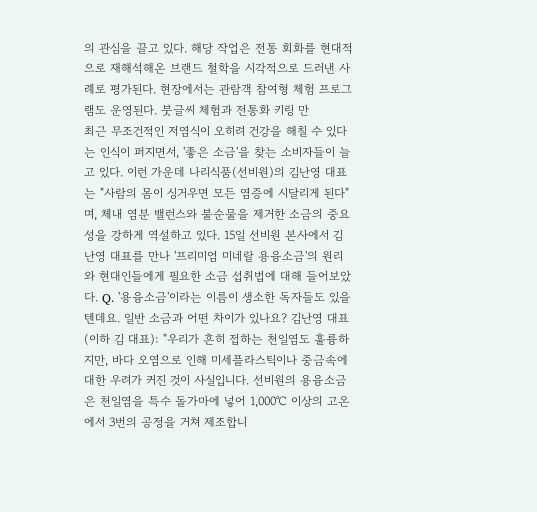의 관심을 끌고 있다. 해당 작업은 전통 회화를 현대적으로 재해석해온 브랜드 철학을 시각적으로 드러낸 사례로 평가된다. 현장에서는 관람객 참여형 체험 프로그램도 운영된다. 붓글씨 체험과 전통화 키링 만
최근 무조건적인 저염식이 오히려 건강을 해칠 수 있다는 인식이 퍼지면서, '좋은 소금'을 찾는 소비자들이 늘고 있다. 이런 가운데 나리식품(선비원)의 김난영 대표는 "사람의 몸이 싱거우면 모든 염증에 시달리게 된다"며, 체내 염분 밸런스와 불순물을 제거한 소금의 중요성을 강하게 역설하고 있다. 15일 선비원 본사에서 김난영 대표를 만나 '프리미엄 미네랄 용융소금'의 원리와 현대인들에게 필요한 소금 섭취법에 대해 들어보았다. Q. '용융소금'이라는 이름이 생소한 독자들도 있을 텐데요. 일반 소금과 어떤 차이가 있나요? 김난영 대표 (이하 김 대표): "우리가 흔히 접하는 천일염도 훌륭하지만, 바다 오염으로 인해 미세플라스틱이나 중금속에 대한 우려가 커진 것이 사실입니다. 선비원의 용융소금은 천일염을 특수 돌가마에 넣어 1,000℃ 이상의 고온에서 3번의 공정을 거쳐 제조합니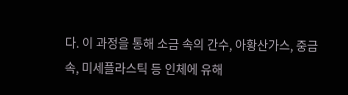다. 이 과정을 통해 소금 속의 간수, 아황산가스, 중금속, 미세플라스틱 등 인체에 유해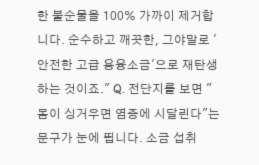한 불순물을 100% 가까이 제거합니다. 순수하고 깨끗한, 그야말로 '안전한 고급 용융소금'으로 재탄생하는 것이죠." Q. 전단지를 보면 "몸이 싱거우면 염증에 시달린다"는 문구가 눈에 띕니다. 소금 섭취